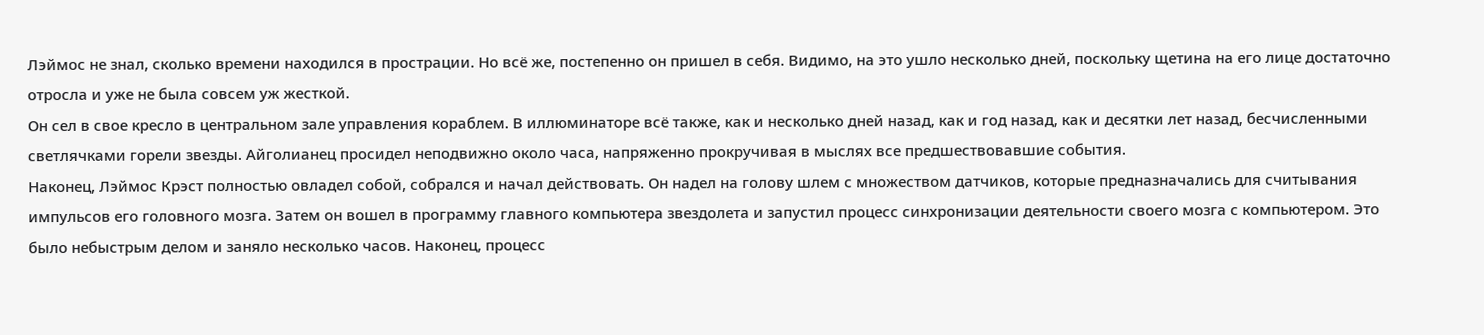Лэймос не знал, сколько времени находился в прострации. Но всё же, постепенно он пришел в себя. Видимо, на это ушло несколько дней, поскольку щетина на его лице достаточно отросла и уже не была совсем уж жесткой.
Он сел в свое кресло в центральном зале управления кораблем. В иллюминаторе всё также, как и несколько дней назад, как и год назад, как и десятки лет назад, бесчисленными светлячками горели звезды. Айголианец просидел неподвижно около часа, напряженно прокручивая в мыслях все предшествовавшие события.
Наконец, Лэймос Крэст полностью овладел собой, собрался и начал действовать. Он надел на голову шлем с множеством датчиков, которые предназначались для считывания импульсов его головного мозга. Затем он вошел в программу главного компьютера звездолета и запустил процесс синхронизации деятельности своего мозга с компьютером. Это было небыстрым делом и заняло несколько часов. Наконец, процесс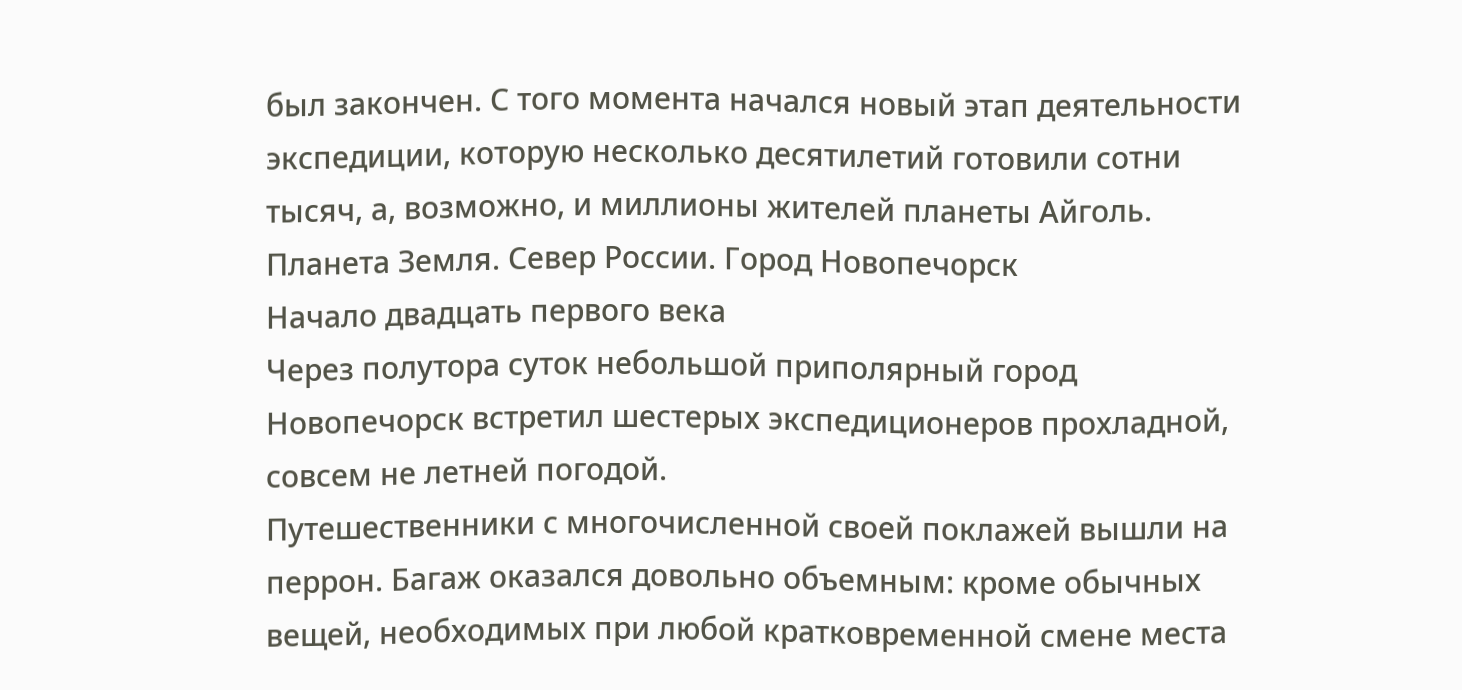был закончен. С того момента начался новый этап деятельности экспедиции, которую несколько десятилетий готовили сотни тысяч, а, возможно, и миллионы жителей планеты Айголь.
Планета Земля. Север России. Город Новопечорск
Начало двадцать первого века
Через полутора суток небольшой приполярный город Новопечорск встретил шестерых экспедиционеров прохладной, совсем не летней погодой.
Путешественники с многочисленной своей поклажей вышли на перрон. Багаж оказался довольно объемным: кроме обычных вещей, необходимых при любой кратковременной смене места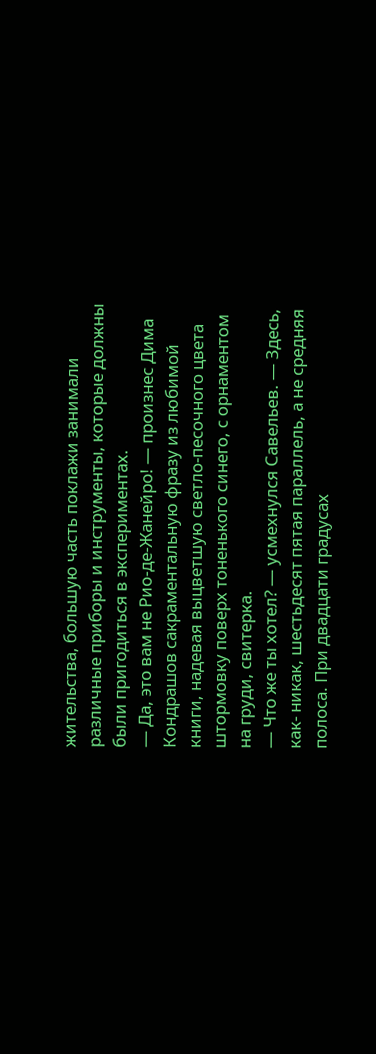жительства, большую часть поклажи занимали различные приборы и инструменты, которые должны были пригодиться в экспериментах.
— Да, это вам не Рио-де-Жанейро! — произнес Дима Кондрашов сакраментальную фразу из любимой книги, надевая выцветшую светло-песочного цвета штормовку поверх тоненького синего, с орнаментом на груди, свитерка.
— Что же ты хотел? — усмехнулся Савельев. — Здесь, как- никак, шестьдесят пятая параллель, а не средняя полоса. При двадцати градусах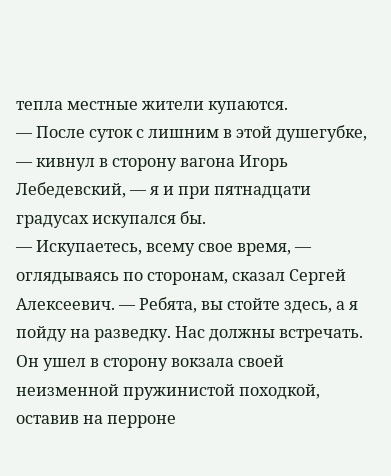тепла местные жители купаются.
— После суток с лишним в этой душегубке, — кивнул в сторону вагона Игорь Лебедевский, — я и при пятнадцати градусах искупался бы.
— Искупаетесь, всему свое время, — оглядываясь по сторонам, сказал Сергей Алексеевич. — Ребята, вы стойте здесь, а я пойду на разведку. Нас должны встречать.
Он ушел в сторону вокзала своей неизменной пружинистой походкой, оставив на перроне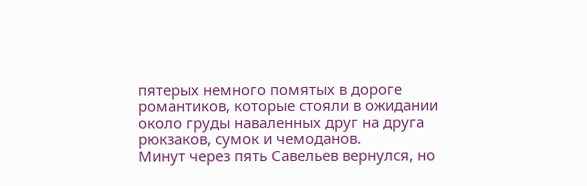пятерых немного помятых в дороге романтиков, которые стояли в ожидании около груды наваленных друг на друга рюкзаков, сумок и чемоданов.
Минут через пять Савельев вернулся, но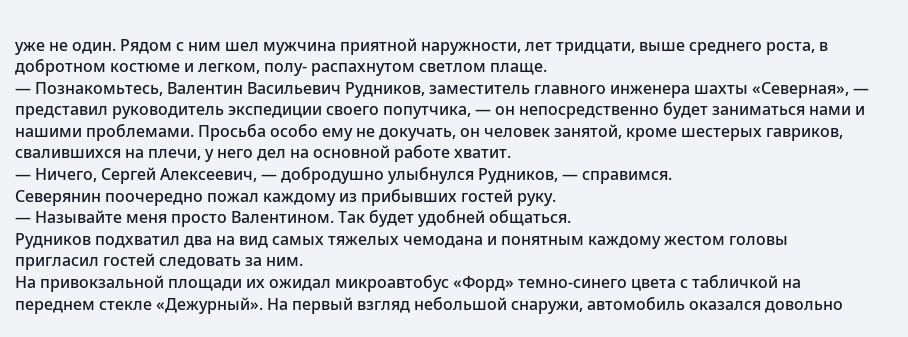уже не один. Рядом с ним шел мужчина приятной наружности, лет тридцати, выше среднего роста, в добротном костюме и легком, полу- распахнутом светлом плаще.
— Познакомьтесь, Валентин Васильевич Рудников, заместитель главного инженера шахты «Северная», — представил руководитель экспедиции своего попутчика, — он непосредственно будет заниматься нами и нашими проблемами. Просьба особо ему не докучать, он человек занятой, кроме шестерых гавриков, свалившихся на плечи, у него дел на основной работе хватит.
— Ничего, Сергей Алексеевич, — добродушно улыбнулся Рудников, — справимся.
Северянин поочередно пожал каждому из прибывших гостей руку.
— Называйте меня просто Валентином. Так будет удобней общаться.
Рудников подхватил два на вид самых тяжелых чемодана и понятным каждому жестом головы пригласил гостей следовать за ним.
На привокзальной площади их ожидал микроавтобус «Форд» темно-синего цвета с табличкой на переднем стекле «Дежурный». На первый взгляд небольшой снаружи, автомобиль оказался довольно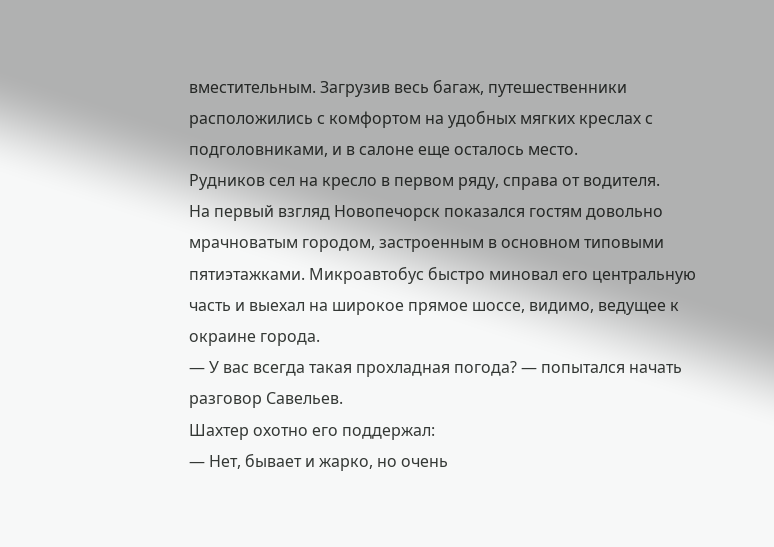вместительным. Загрузив весь багаж, путешественники расположились с комфортом на удобных мягких креслах с подголовниками, и в салоне еще осталось место.
Рудников сел на кресло в первом ряду, справа от водителя.
На первый взгляд Новопечорск показался гостям довольно мрачноватым городом, застроенным в основном типовыми пятиэтажками. Микроавтобус быстро миновал его центральную часть и выехал на широкое прямое шоссе, видимо, ведущее к окраине города.
— У вас всегда такая прохладная погода? — попытался начать разговор Савельев.
Шахтер охотно его поддержал:
— Нет, бывает и жарко, но очень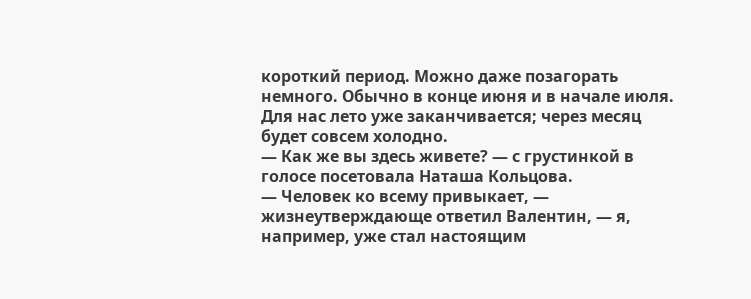короткий период. Можно даже позагорать немного. Обычно в конце июня и в начале июля. Для нас лето уже заканчивается; через месяц будет совсем холодно.
— Как же вы здесь живете? — с грустинкой в голосе посетовала Наташа Кольцова.
— Человек ко всему привыкает, — жизнеутверждающе ответил Валентин, — я, например, уже стал настоящим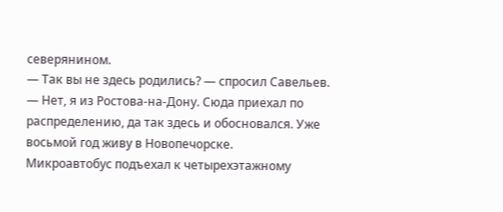северянином.
— Так вы не здесь родились? — спросил Савельев.
— Нет, я из Ростова-на-Дону. Сюда приехал по распределению, да так здесь и обосновался. Уже восьмой год живу в Новопечорске.
Микроавтобус подъехал к четырехэтажному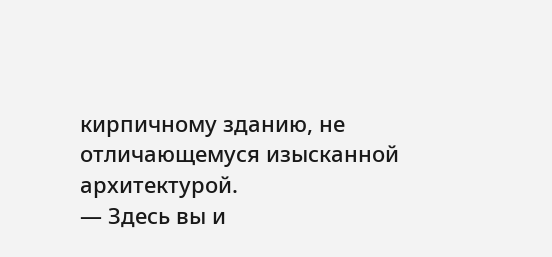кирпичному зданию, не отличающемуся изысканной архитектурой.
— Здесь вы и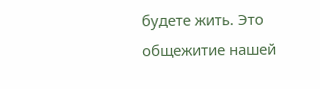будете жить. Это общежитие нашей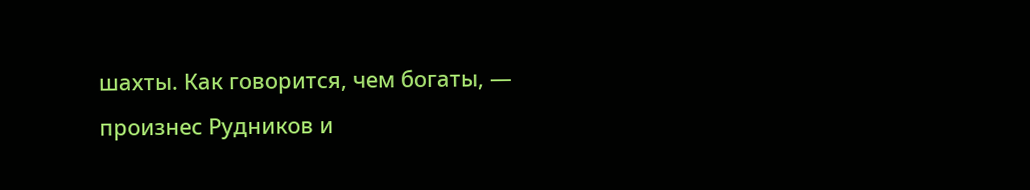шахты. Как говорится, чем богаты, — произнес Рудников и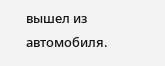вышел из автомобиля.